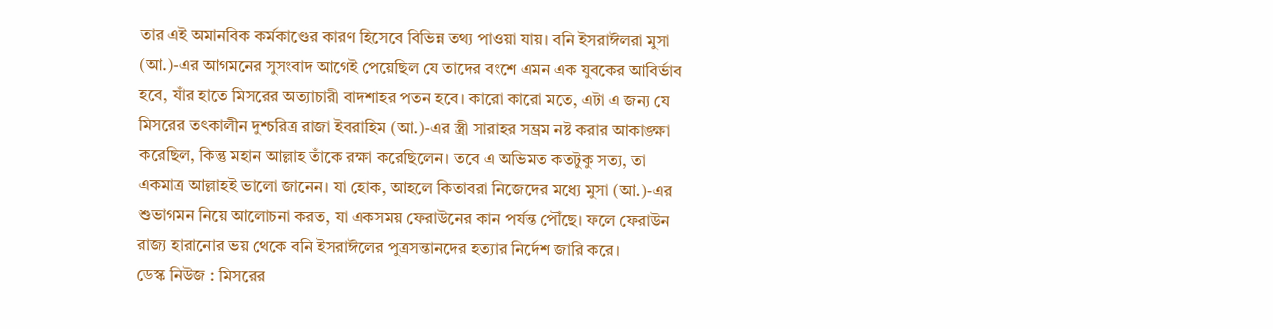তার এই অমানবিক কর্মকাণ্ডের কারণ হিসেবে বিভিন্ন তথ্য পাওয়া যায়। বনি ইসরাঈলরা মুসা (আ.)-এর আগমনের সুসংবাদ আগেই পেয়েছিল যে তাদের বংশে এমন এক যুবকের আবির্ভাব হবে, যাঁর হাতে মিসরের অত্যাচারী বাদশাহর পতন হবে। কারো কারো মতে, এটা এ জন্য যে মিসরের তৎকালীন দুশ্চরিত্র রাজা ইবরাহিম (আ.)-এর স্ত্রী সারাহর সম্ভ্রম নষ্ট করার আকাঙ্ক্ষা করেছিল, কিন্তু মহান আল্লাহ তাঁকে রক্ষা করেছিলেন। তবে এ অভিমত কতটুকু সত্য, তা একমাত্র আল্লাহই ভালো জানেন। যা হোক, আহলে কিতাবরা নিজেদের মধ্যে মুসা (আ.)-এর শুভাগমন নিয়ে আলোচনা করত, যা একসময় ফেরাউনের কান পর্যন্ত পৌঁছে। ফলে ফেরাউন রাজ্য হারানোর ভয় থেকে বনি ইসরাঈলের পুত্রসন্তানদের হত্যার নির্দেশ জারি করে।
ডেস্ক নিউজ : মিসরের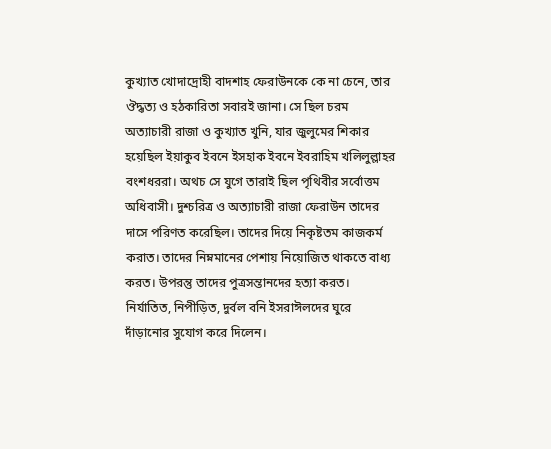কুখ্যাত খোদাদ্রোহী বাদশাহ ফেরাউনকে কে না চেনে, তার ঔদ্ধত্য ও হঠকারিতা সবারই জানা। সে ছিল চরম অত্যাচারী রাজা ও কুখ্যাত খুনি, যার জুলুমের শিকার হয়েছিল ইয়াকুব ইবনে ইসহাক ইবনে ইবরাহিম খলিলুল্লাহর বংশধররা। অথচ সে যুগে তারাই ছিল পৃথিবীর সর্বোত্তম অধিবাসী। দুশ্চরিত্র ও অত্যাচারী রাজা ফেরাউন তাদের দাসে পরিণত করেছিল। তাদের দিয়ে নিকৃষ্টতম কাজকর্ম করাত। তাদের নিম্নমানের পেশায় নিয়োজিত থাকতে বাধ্য করত। উপরন্তু তাদের পুত্রসন্তানদের হত্যা করত।
নির্যাতিত, নিপীড়িত, দুর্বল বনি ইসরাঈলদের ঘুরে দাঁড়ানোর সুযোগ করে দিলেন।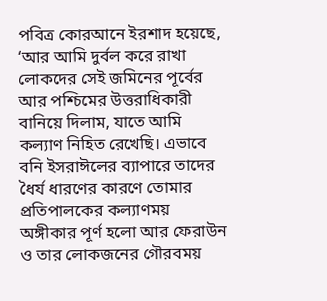পবিত্র কোরআনে ইরশাদ হয়েছে, ‘আর আমি দুর্বল করে রাখা লোকদের সেই জমিনের পূর্বের আর পশ্চিমের উত্তরাধিকারী বানিয়ে দিলাম, যাতে আমি কল্যাণ নিহিত রেখেছি। এভাবে বনি ইসরাঈলের ব্যাপারে তাদের ধৈর্য ধারণের কারণে তোমার প্রতিপালকের কল্যাণময় অঙ্গীকার পূর্ণ হলো আর ফেরাউন ও তার লোকজনের গৌরবময়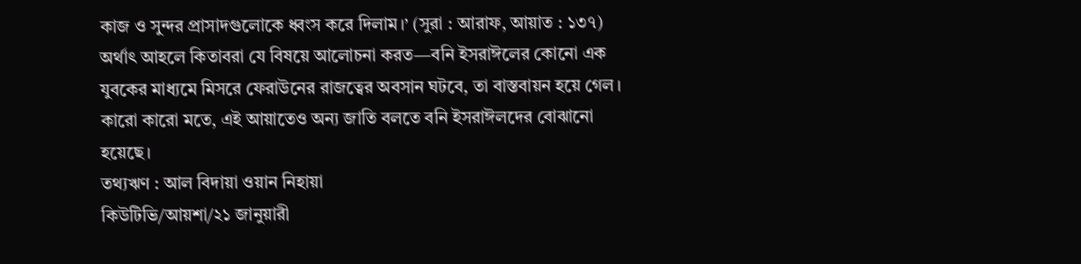কাজ ও সুন্দর প্রাসাদগুলোকে ধ্বংস করে দিলাম।’ (সুরা : আরাফ, আয়াত : ১৩৭) অর্থাৎ আহলে কিতাবরা যে বিষয়ে আলোচনা করত—বনি ইসরাঈলের কোনো এক যুবকের মাধ্যমে মিসরে ফেরাউনের রাজত্বের অবসান ঘটবে, তা বাস্তবায়ন হয়ে গেল।
কারো কারো মতে, এই আয়াতেও অন্য জাতি বলতে বনি ইসরাঈলদের বোঝানো হয়েছে।
তথ্যঋণ : আল বিদায়া ওয়ান নিহায়া
কিউটিভি/আয়শা/২১ জানুয়ারী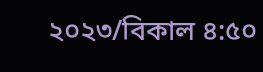২০২৩/বিকাল ৪:৫০